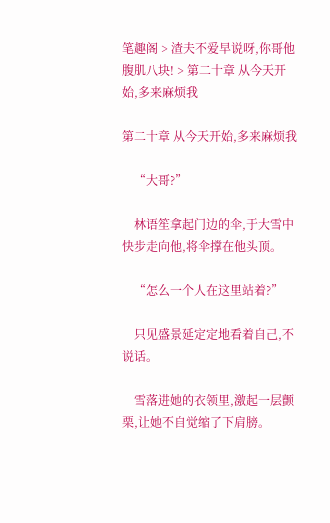笔趣阁 > 渣夫不爱早说呀,你哥他腹肌八块! > 第二十章 从今天开始,多来麻烦我

第二十章 从今天开始,多来麻烦我

    “大哥?”

    林语笙拿起门边的伞,于大雪中快步走向他,将伞撑在他头顶。

    “怎么一个人在这里站着?”

    只见盛景延定定地看着自己,不说话。

    雪落进她的衣领里,激起一层颤栗,让她不自觉缩了下肩膀。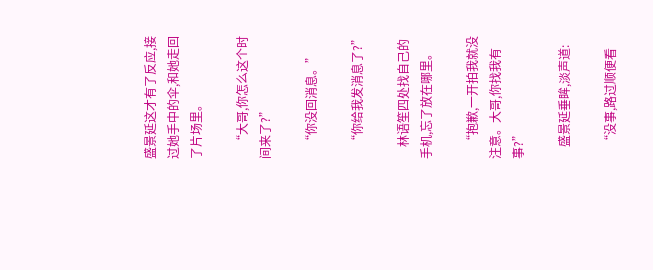盛景延这才有了反应,接过她手中的伞,和她走回了片场里。

    “大哥,你怎么这个时间来了?”

    “你没回消息。”

    “你给我发消息了?”

    林语笙四处找自己的手机,忘了放在哪里。

    “抱歉,一开拍我就没注意。大哥,你找我有事?”

    盛景延垂眸,淡声道:

    “没事,路过顺便看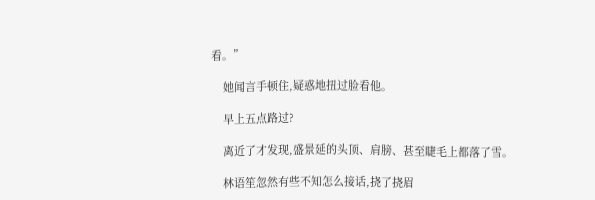看。”

    她闻言手顿住,疑惑地扭过脸看他。

    早上五点路过?

    离近了才发现,盛景延的头顶、肩膀、甚至睫毛上都落了雪。

    林语笙忽然有些不知怎么接话,挠了挠眉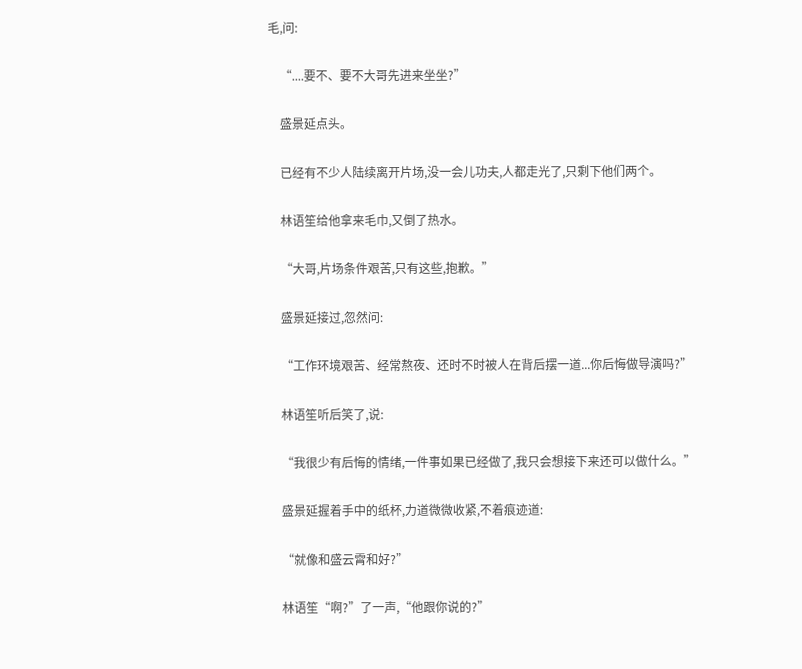毛,问:

    “....要不、要不大哥先进来坐坐?”

    盛景延点头。

    已经有不少人陆续离开片场,没一会儿功夫,人都走光了,只剩下他们两个。

    林语笙给他拿来毛巾,又倒了热水。

    “大哥,片场条件艰苦,只有这些,抱歉。”

    盛景延接过,忽然问:

    “工作环境艰苦、经常熬夜、还时不时被人在背后摆一道...你后悔做导演吗?”

    林语笙听后笑了,说:

    “我很少有后悔的情绪,一件事如果已经做了,我只会想接下来还可以做什么。”

    盛景延握着手中的纸杯,力道微微收紧,不着痕迹道:

    “就像和盛云霄和好?”

    林语笙“啊?”了一声,“他跟你说的?”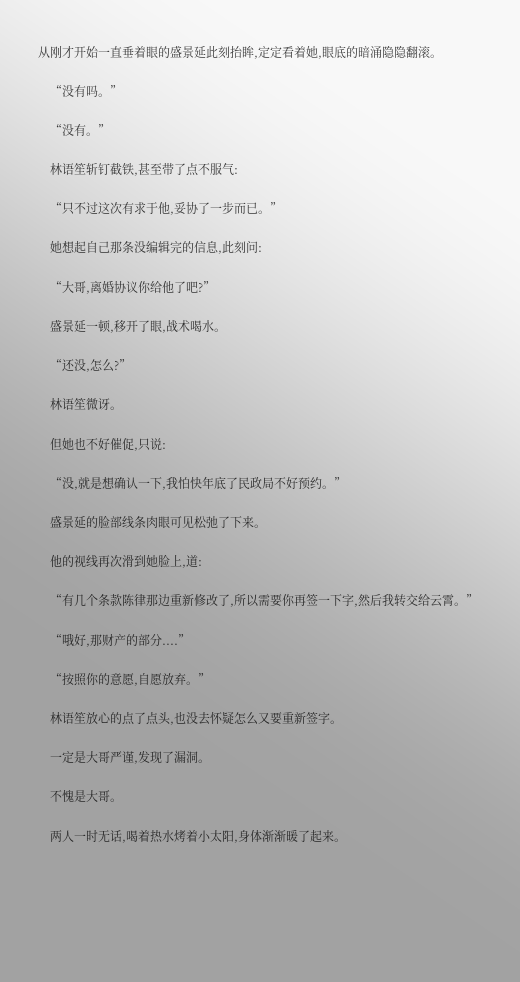从刚才开始一直垂着眼的盛景延此刻抬眸,定定看着她,眼底的暗涌隐隐翻滚。

    “没有吗。”

    “没有。”

    林语笙斩钉截铁,甚至带了点不服气:

    “只不过这次有求于他,妥协了一步而已。”

    她想起自己那条没编辑完的信息,此刻问:

    “大哥,离婚协议你给他了吧?”

    盛景延一顿,移开了眼,战术喝水。

    “还没,怎么?”

    林语笙微讶。

    但她也不好催促,只说:

    “没,就是想确认一下,我怕快年底了民政局不好预约。”

    盛景延的脸部线条肉眼可见松弛了下来。

    他的视线再次滑到她脸上,道:

    “有几个条款陈律那边重新修改了,所以需要你再签一下字,然后我转交给云霄。”

    “哦好,那财产的部分....”

    “按照你的意愿,自愿放弃。”

    林语笙放心的点了点头,也没去怀疑怎么又要重新签字。

    一定是大哥严谨,发现了漏洞。

    不愧是大哥。

    两人一时无话,喝着热水烤着小太阳,身体渐渐暖了起来。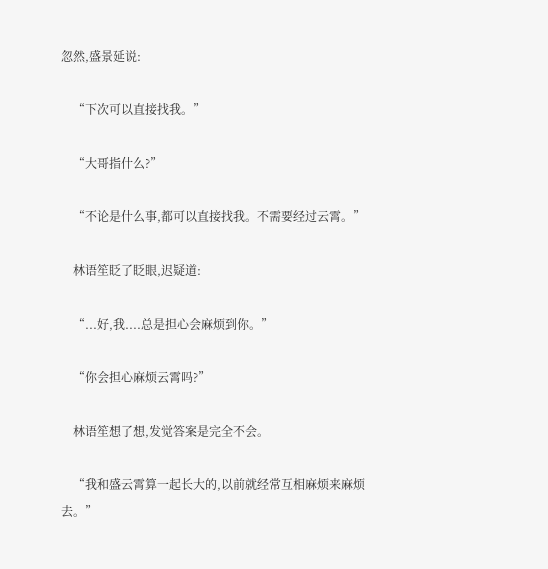忽然,盛景延说:

    “下次可以直接找我。”

    “大哥指什么?”

    “不论是什么事,都可以直接找我。不需要经过云霄。”

    林语笙眨了眨眼,迟疑道:

    “...好,我....总是担心会麻烦到你。”

    “你会担心麻烦云霄吗?”

    林语笙想了想,发觉答案是完全不会。

    “我和盛云霄算一起长大的,以前就经常互相麻烦来麻烦去。”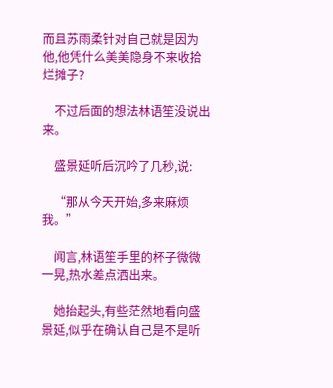而且苏雨柔针对自己就是因为他,他凭什么美美隐身不来收拾烂摊子?

    不过后面的想法林语笙没说出来。

    盛景延听后沉吟了几秒,说:

    “那从今天开始,多来麻烦我。”

    闻言,林语笙手里的杯子微微一晃,热水差点洒出来。

    她抬起头,有些茫然地看向盛景延,似乎在确认自己是不是听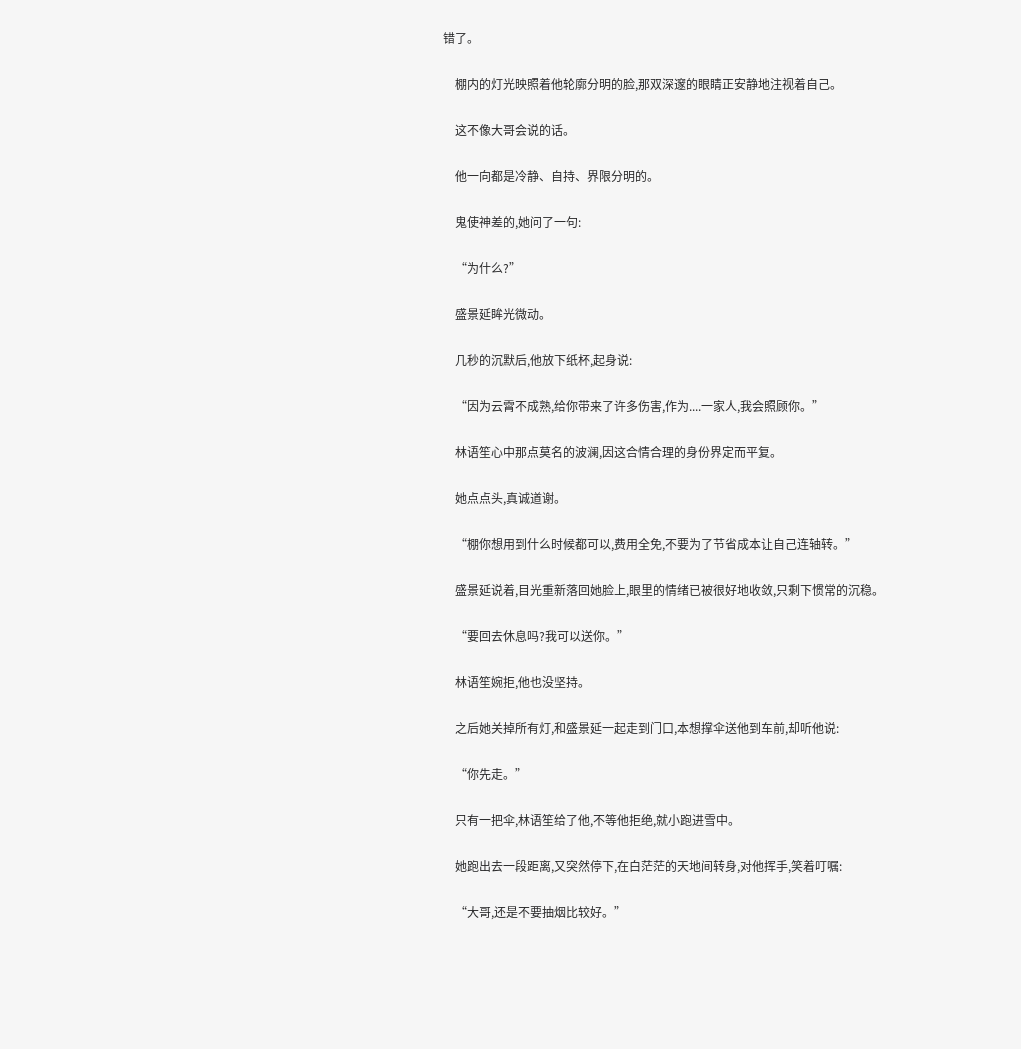错了。

    棚内的灯光映照着他轮廓分明的脸,那双深邃的眼睛正安静地注视着自己。

    这不像大哥会说的话。

    他一向都是冷静、自持、界限分明的。

    鬼使神差的,她问了一句:

    “为什么?”

    盛景延眸光微动。

    几秒的沉默后,他放下纸杯,起身说:

    “因为云霄不成熟,给你带来了许多伤害,作为....一家人,我会照顾你。”

    林语笙心中那点莫名的波澜,因这合情合理的身份界定而平复。

    她点点头,真诚道谢。

    “棚你想用到什么时候都可以,费用全免,不要为了节省成本让自己连轴转。”

    盛景延说着,目光重新落回她脸上,眼里的情绪已被很好地收敛,只剩下惯常的沉稳。

    “要回去休息吗?我可以送你。”

    林语笙婉拒,他也没坚持。

    之后她关掉所有灯,和盛景延一起走到门口,本想撑伞送他到车前,却听他说:

    “你先走。”

    只有一把伞,林语笙给了他,不等他拒绝,就小跑进雪中。

    她跑出去一段距离,又突然停下,在白茫茫的天地间转身,对他挥手,笑着叮嘱:

    “大哥,还是不要抽烟比较好。”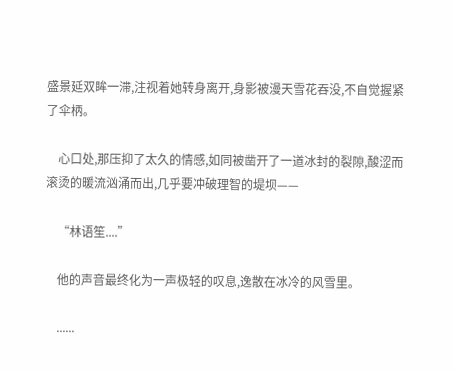盛景延双眸一滞,注视着她转身离开,身影被漫天雪花吞没,不自觉握紧了伞柄。

    心口处,那压抑了太久的情感,如同被凿开了一道冰封的裂隙,酸涩而滚烫的暖流汹涌而出,几乎要冲破理智的堤坝——

    “林语笙....”

    他的声音最终化为一声极轻的叹息,逸散在冰冷的风雪里。

    ......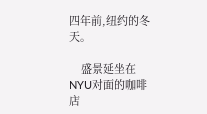四年前,纽约的冬天。

    盛景延坐在NYU对面的咖啡店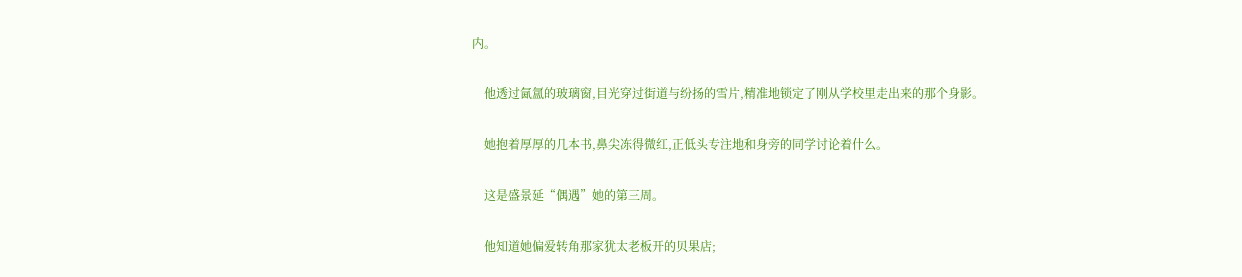内。

    他透过氤氲的玻璃窗,目光穿过街道与纷扬的雪片,精准地锁定了刚从学校里走出来的那个身影。

    她抱着厚厚的几本书,鼻尖冻得微红,正低头专注地和身旁的同学讨论着什么。

    这是盛景延“偶遇”她的第三周。

    他知道她偏爱转角那家犹太老板开的贝果店;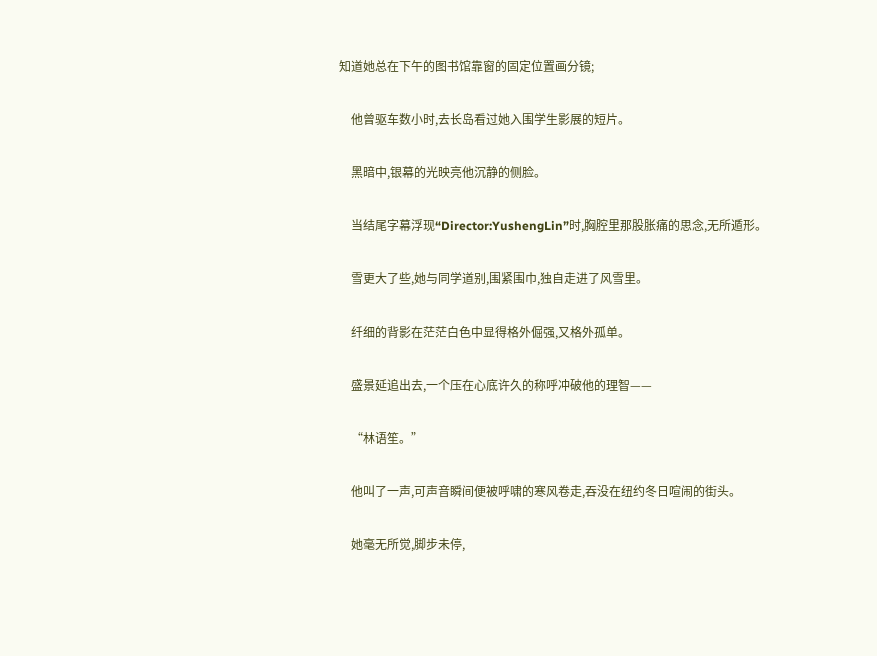知道她总在下午的图书馆靠窗的固定位置画分镜;

    他曾驱车数小时,去长岛看过她入围学生影展的短片。

    黑暗中,银幕的光映亮他沉静的侧脸。

    当结尾字幕浮现“Director:YushengLin”时,胸腔里那股胀痛的思念,无所遁形。

    雪更大了些,她与同学道别,围紧围巾,独自走进了风雪里。

    纤细的背影在茫茫白色中显得格外倔强,又格外孤单。

    盛景延追出去,一个压在心底许久的称呼冲破他的理智——

    “林语笙。”

    他叫了一声,可声音瞬间便被呼啸的寒风卷走,吞没在纽约冬日喧闹的街头。

    她毫无所觉,脚步未停,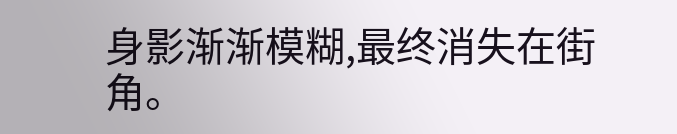身影渐渐模糊,最终消失在街角。